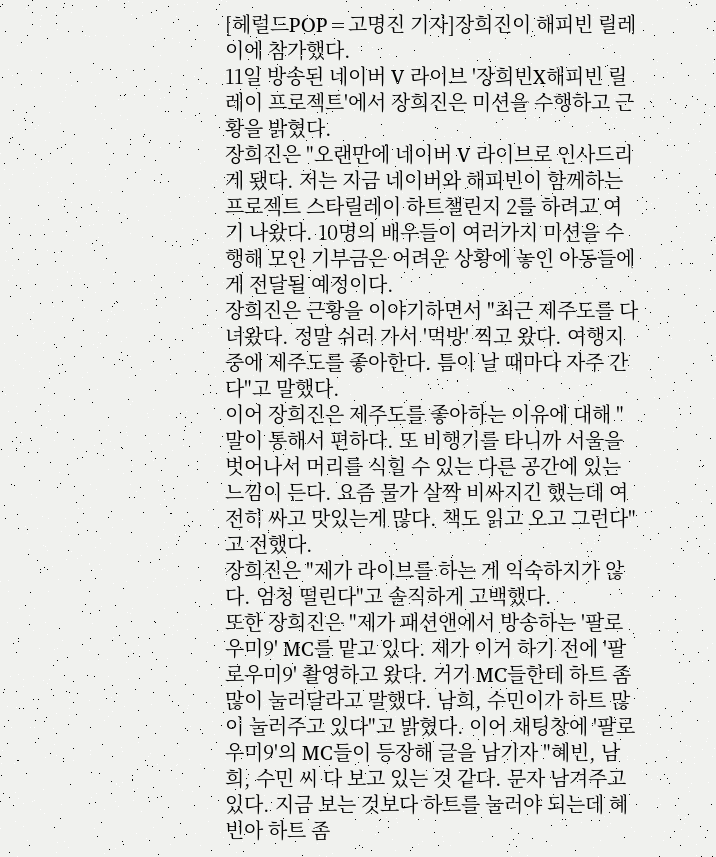[헤럴드POP=고명진 기자]장희진이 해피빈 릴레이에 참가했다.
11일 방송된 네이버 V 라이브 '장희빈X해피빈 릴레이 프로젝트'에서 장희진은 미션을 수행하고 근황을 밝혔다.
장희진은 "오랜만에 네이버 V 라이브로 인사드리게 됐다. 저는 지금 네이버와 해피빈이 함께하는 프로젝트 스타릴레이 하트챌린지 2를 하려고 여기 나왔다. 10명의 배우들이 여러가지 미션을 수행해 모인 기부금은 어려운 상황에 놓인 아동들에게 전달될 예정이다.
장희진은 근황을 이야기하면서 "최근 제주도를 다녀왔다. 정말 쉬러 가서 '먹방' 찍고 왔다. 여행지 중에 제주도를 좋아한다. 틈이 날 때마다 자주 간다"고 말했다.
이어 장희진은 제주도를 좋아하는 이유에 대해 "말이 통해서 편하다. 또 비행기를 타니까 서울을 벗어나서 머리를 식힐 수 있는 다른 공간에 있는 느낌이 든다. 요즘 물가 살짝 비싸지긴 했는데 여전히 싸고 맛있는게 많다. 책도 읽고 오고 그런다"고 전했다.
장희진은 "제가 라이브를 하는 게 익숙하지가 않다. 엄청 떨린다"고 솔직하게 고백했다.
또한 장희진은 "제가 패션앤에서 방송하는 '팔로우미9' MC를 맡고 있다. 제가 이거 하기 전에 '팔로우미9' 촬영하고 왔다. 거기 MC들한테 하트 좀 많이 눌러달라고 말했다. 남희, 수민이가 하트 많이 눌러주고 있다"고 밝혔다. 이어 채팅창에 '팔로우미9'의 MC들이 등장해 글을 남기자 "혜빈, 남희, 수민 씨 다 보고 있는 것 같다. 문자 남겨주고 있다. 지금 보는 것보다 하트를 눌러야 되는데 혜빈아 하트 좀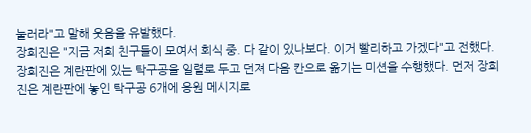눌러라"고 말해 웃음을 유발했다.
장희진은 "지금 저희 친구들이 모여서 회식 중. 다 같이 있나보다. 이거 빨리하고 가겠다"고 전했다.
장희진은 계란판에 있는 탁구공을 일렬로 두고 던져 다음 칸으로 옮기는 미션을 수행했다. 먼저 장희진은 계란판에 놓인 탁구공 6개에 응원 메시지로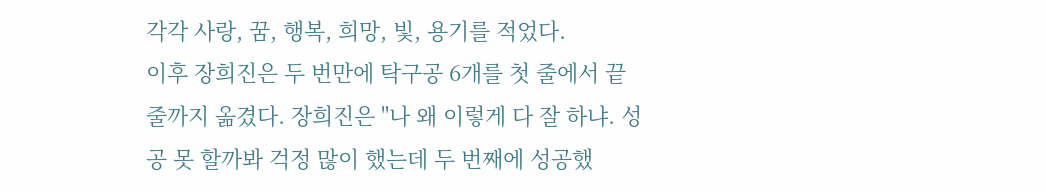각각 사랑, 꿈, 행복, 희망, 빛, 용기를 적었다.
이후 장희진은 두 번만에 탁구공 6개를 첫 줄에서 끝 줄까지 옮겼다. 장희진은 "나 왜 이렇게 다 잘 하냐. 성공 못 할까봐 걱정 많이 했는데 두 번째에 성공했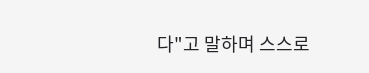다"고 말하며 스스로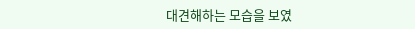대견해하는 모습을 보였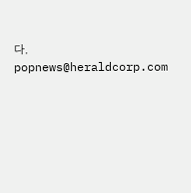다.
popnews@heraldcorp.com